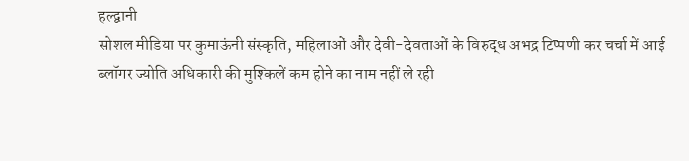हल्द्वानी
सोशल मीडिया पर कुमाऊंनी संस्कृति, महिलाओं और देवी-देवताओं के विरुद्ध अभद्र टिप्पणी कर चर्चा में आई ब्लॉगर ज्योति अधिकारी की मुश्किलें कम होने का नाम नहीं ले रही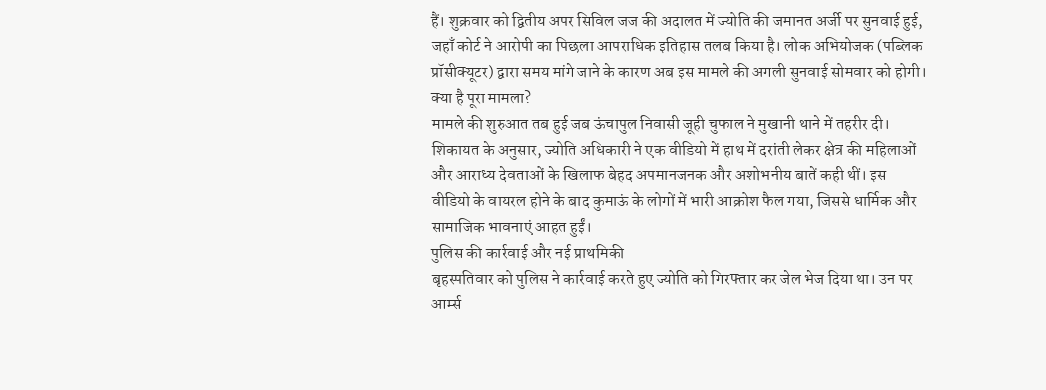हैं। शुक्रवार को द्वितीय अपर सिविल जज की अदालत में ज्योति की जमानत अर्जी पर सुनवाई हुई, जहाँ कोर्ट ने आरोपी का पिछला आपराधिक इतिहास तलब किया है। लोक अभियोजक (पब्लिक प्रॉसीक्यूटर) द्वारा समय मांगे जाने के कारण अब इस मामले की अगली सुनवाई सोमवार को होगी।
क्या है पूरा मामला?
मामले की शुरुआत तब हुई जब ऊंचापुल निवासी जूही चुफाल ने मुखानी थाने में तहरीर दी। शिकायत के अनुसार, ज्योति अधिकारी ने एक वीडियो में हाथ में दरांती लेकर क्षेत्र की महिलाओं और आराध्य देवताओं के खिलाफ बेहद अपमानजनक और अशोभनीय बातें कही थीं। इस वीडियो के वायरल होने के बाद कुमाऊं के लोगों में भारी आक्रोश फैल गया, जिससे धार्मिक और सामाजिक भावनाएं आहत हुईं।
पुलिस की कार्रवाई और नई प्राथमिकी
बृहस्पतिवार को पुलिस ने कार्रवाई करते हुए ज्योति को गिरफ्तार कर जेल भेज दिया था। उन पर आर्म्स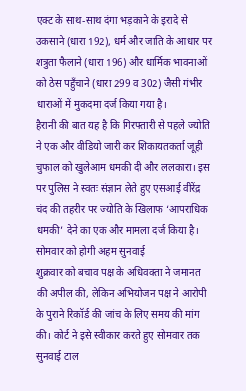एक्ट के साथ-साथ दंगा भड़काने के इरादे से उकसाने (धारा 192), धर्म और जाति के आधार पर शत्रुता फैलाने (धारा 196) और धार्मिक भावनाओं को ठेस पहुँचाने (धारा 299 व 302) जैसी गंभीर धाराओं में मुकदमा दर्ज किया गया है।
हैरानी की बात यह है कि गिरफ्तारी से पहले ज्योति ने एक और वीडियो जारी कर शिकायतकर्ता जूही चुफाल को खुलेआम धमकी दी और ललकारा। इस पर पुलिस ने स्वतः संज्ञान लेते हुए एसआई वीरेंद्र चंद की तहरीर पर ज्योति के खिलाफ ‘आपराधिक धमकी’ देने का एक और मामला दर्ज किया है।
सोमवार को होगी अहम सुनवाई
शुक्रवार को बचाव पक्ष के अधिवक्ता ने जमानत की अपील की, लेकिन अभियोजन पक्ष ने आरोपी के पुराने रिकॉर्ड की जांच के लिए समय की मांग की। कोर्ट ने इसे स्वीकार करते हुए सोमवार तक सुनवाई टाल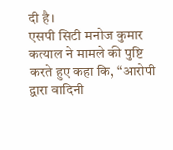दी है।
एसपी सिटी मनोज कुमार कत्याल ने मामले की पुष्टि करते हुए कहा कि, “आरोपी द्वारा वादिनी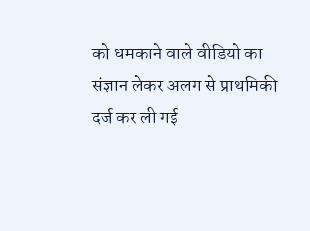को धमकाने वाले वीडियो का संज्ञान लेकर अलग से प्राथमिकी दर्ज कर ली गई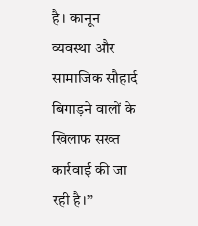है। कानून व्यवस्था और सामाजिक सौहार्द बिगाड़ने वालों के खिलाफ सख्त कार्रवाई की जा रही है।”